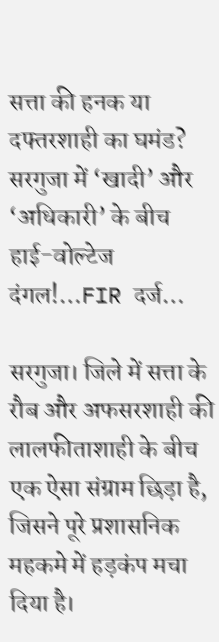सत्ता की हनक या दफ्तरशाही का घमंड? सरगुजा में ‘खादी’ और ‘अधिकारी’ के बीच हाई-वोल्टेज दंगल!…FIR दर्ज…

सरगुजा। जिले में सत्ता के रौब और अफसरशाही की लालफीताशाही के बीच एक ऐसा संग्राम छिड़ा है, जिसने पूरे प्रशासनिक महकमे में हड़कंप मचा दिया है।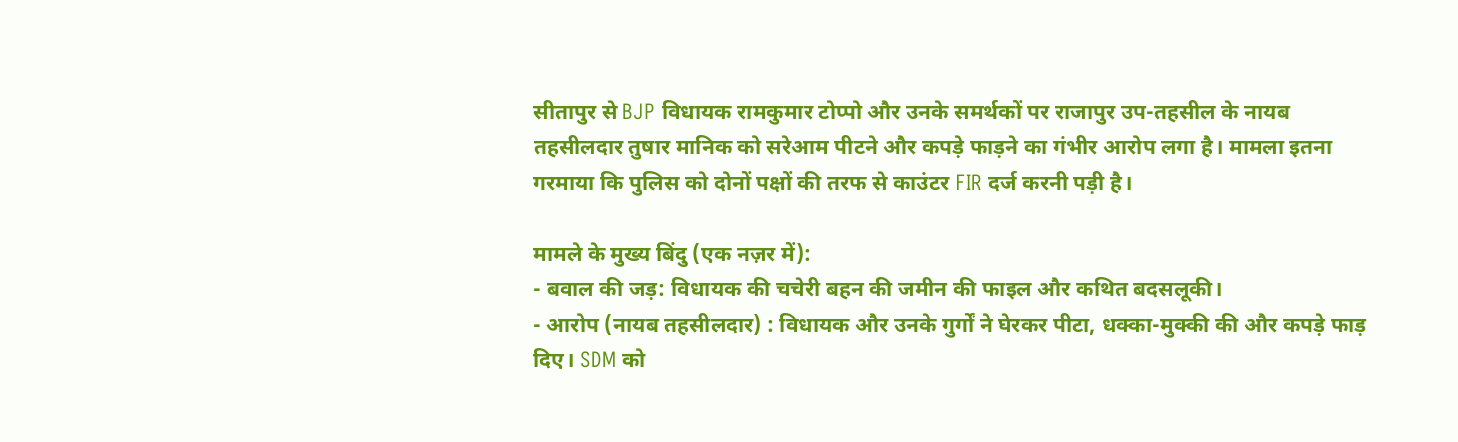सीतापुर से BJP विधायक रामकुमार टोप्पो और उनके समर्थकों पर राजापुर उप-तहसील के नायब तहसीलदार तुषार मानिक को सरेआम पीटने और कपड़े फाड़ने का गंभीर आरोप लगा है। मामला इतना गरमाया कि पुलिस को दोनों पक्षों की तरफ से काउंटर FIR दर्ज करनी पड़ी है।

मामले के मुख्य बिंदु (एक नज़र में):
- बवाल की जड़: विधायक की चचेरी बहन की जमीन की फाइल और कथित बदसलूकी।
- आरोप (नायब तहसीलदार) : विधायक और उनके गुर्गों ने घेरकर पीटा, धक्का-मुक्की की और कपड़े फाड़ दिए। SDM को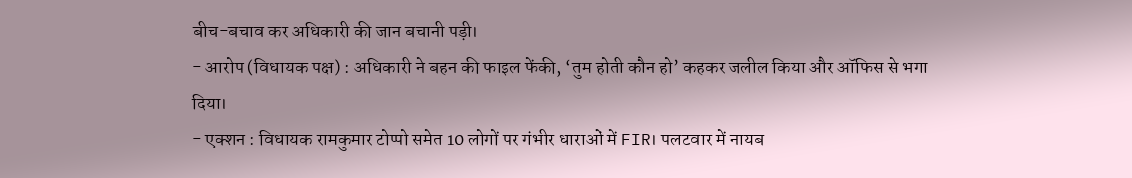बीच-बचाव कर अधिकारी की जान बचानी पड़ी।
- आरोप (विधायक पक्ष) : अधिकारी ने बहन की फाइल फेंकी, ‘तुम होती कौन हो’ कहकर जलील किया और ऑफिस से भगा दिया।
- एक्शन : विधायक रामकुमार टोप्पो समेत 10 लोगों पर गंभीर धाराओं में FIR। पलटवार में नायब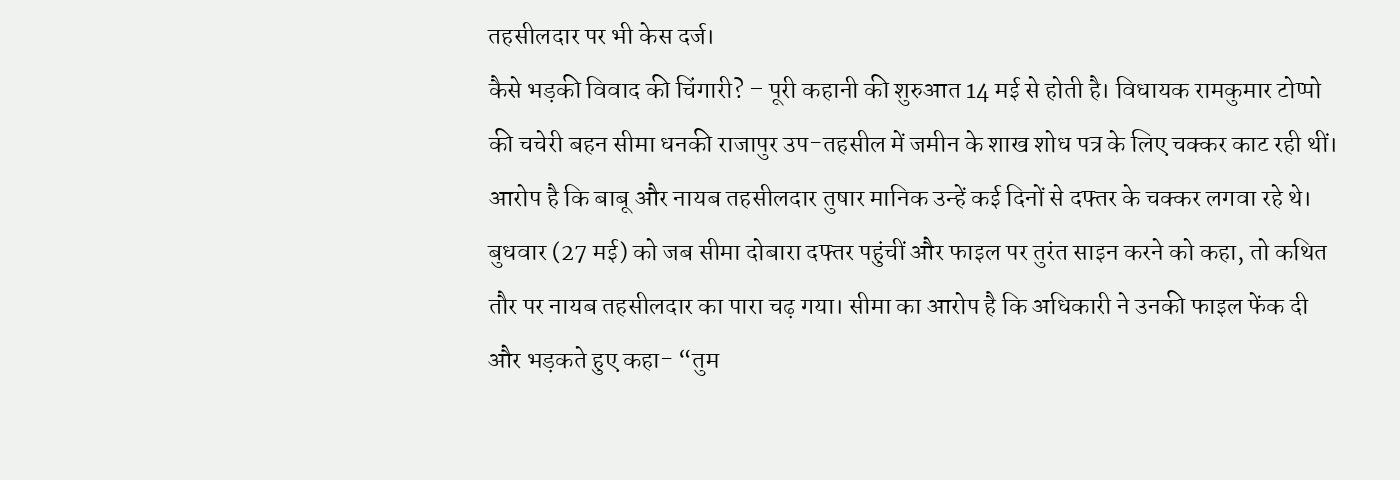तहसीलदार पर भी केस दर्ज।
कैसे भड़की विवाद की चिंगारी? – पूरी कहानी की शुरुआत 14 मई से होती है। विधायक रामकुमार टोप्पो की चचेरी बहन सीमा धनकी राजापुर उप-तहसील में जमीन के शाख शोध पत्र के लिए चक्कर काट रही थीं। आरोप है कि बाबू और नायब तहसीलदार तुषार मानिक उन्हें कई दिनों से दफ्तर के चक्कर लगवा रहे थे।
बुधवार (27 मई) को जब सीमा दोबारा दफ्तर पहुंचीं और फाइल पर तुरंत साइन करने को कहा, तो कथित तौर पर नायब तहसीलदार का पारा चढ़ गया। सीमा का आरोप है कि अधिकारी ने उनकी फाइल फेंक दी और भड़कते हुए कहा- “तुम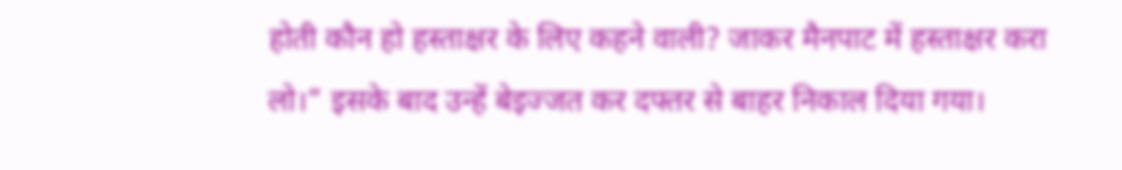होती कौन हो हस्ताक्षर के लिए कहने वाली? जाकर मैनपाट में हस्ताक्षर करा लो।” इसके बाद उन्हें बेइज्जत कर दफ्तर से बाहर निकाल दिया गया।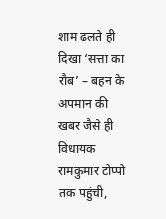शाम ढलते ही दिखा ‘सत्ता का रौब’ – बहन के अपमान की खबर जैसे ही विधायक रामकुमार टोप्पो तक पहुंची,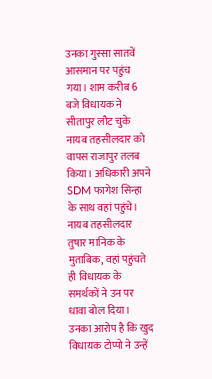उनका गुस्सा सातवें आसमान पर पहुंच गया। शाम करीब 6 बजे विधायक ने सीतापुर लौट चुके नायब तहसीलदार को वापस राजापुर तलब किया। अधिकारी अपने SDM फागेश सिन्हा के साथ वहां पहुंचे।
नायब तहसीलदार तुषार मानिक के मुताबिक, वहां पहुंचते ही विधायक के समर्थकों ने उन पर धावा बोल दिया। उनका आरोप है कि खुद विधायक टोप्पो ने उन्हें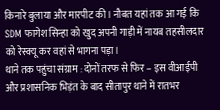किनारे बुलाया और मारपीट की। नौबत यहां तक आ गई कि SDM फागेश सिन्हा को खुद अपनी गाड़ी में नायब तहसीलदार को रेस्क्यू कर वहां से भागना पड़ा।
थाने तक पहुंचा संग्राम : दोनों तरफ से फिर – इस वीआईपी और प्रशासनिक भिड़ंत के बाद सीतापुर थाने में रातभर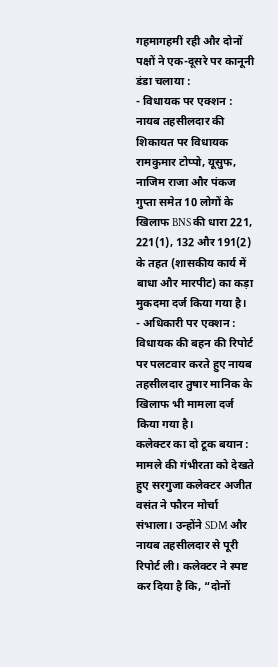गहमागहमी रही और दोनों पक्षों ने एक-दूसरे पर कानूनी डंडा चलाया :
- विधायक पर एक्शन : नायब तहसीलदार की शिकायत पर विधायक रामकुमार टोप्पो, यूसुफ, नाजिम राजा और पंकज गुप्ता समेत 10 लोगों के खिलाफ BNS की धारा 221, 221(1), 132 और 191(2) के तहत (शासकीय कार्य में बाधा और मारपीट) का कड़ा मुकदमा दर्ज किया गया है।
- अधिकारी पर एक्शन : विधायक की बहन की रिपोर्ट पर पलटवार करते हुए नायब तहसीलदार तुषार मानिक के खिलाफ भी मामला दर्ज किया गया है।
कलेक्टर का दो टूक बयान : मामले की गंभीरता को देखते हुए सरगुजा कलेक्टर अजीत वसंत ने फौरन मोर्चा संभाला। उन्होंने SDM और नायब तहसीलदार से पूरी रिपोर्ट ली। कलेक्टर ने स्पष्ट कर दिया है कि, “दोनों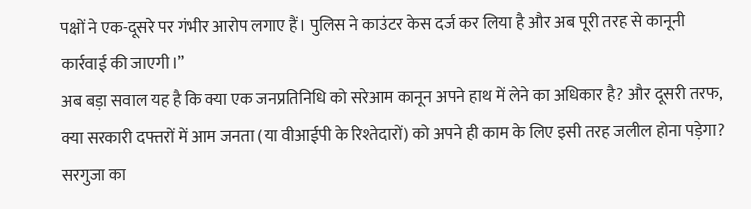पक्षों ने एक-दूसरे पर गंभीर आरोप लगाए हैं। पुलिस ने काउंटर केस दर्ज कर लिया है और अब पूरी तरह से कानूनी कार्रवाई की जाएगी।”
अब बड़ा सवाल यह है कि क्या एक जनप्रतिनिधि को सरेआम कानून अपने हाथ में लेने का अधिकार है? और दूसरी तरफ, क्या सरकारी दफ्तरों में आम जनता (या वीआईपी के रिश्तेदारों) को अपने ही काम के लिए इसी तरह जलील होना पड़ेगा? सरगुजा का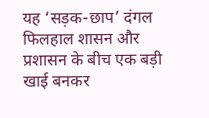यह ‘सड़क-छाप’ दंगल फिलहाल शासन और प्रशासन के बीच एक बड़ी खाई बनकर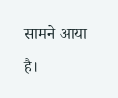सामने आया है।